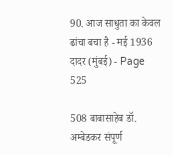90. आज साधुता का केवल ढांचा बचा है - मई 1936 दादर (मुंबई) - Page 525

508 बाबासाहेब डॉ. अम्बेडकर संपूर्ण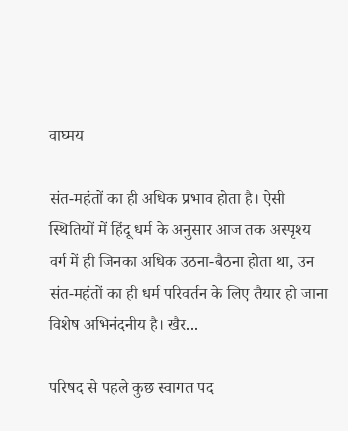वाघ्मय

संत-महंतों का ही अधिक प्रभाव होता है। ऐसी स्थितियों में हिंदू धर्म के अनुसार आज तक अस्पृश्य वर्ग में ही जिनका अधिक उठना-बैठना होता था, उन संत-महंतों का ही धर्म परिवर्तन के लिए तैयार हो जाना विशेष अभिनंदनीय है। खैर...

परिषद से पहले कुछ स्वागत पद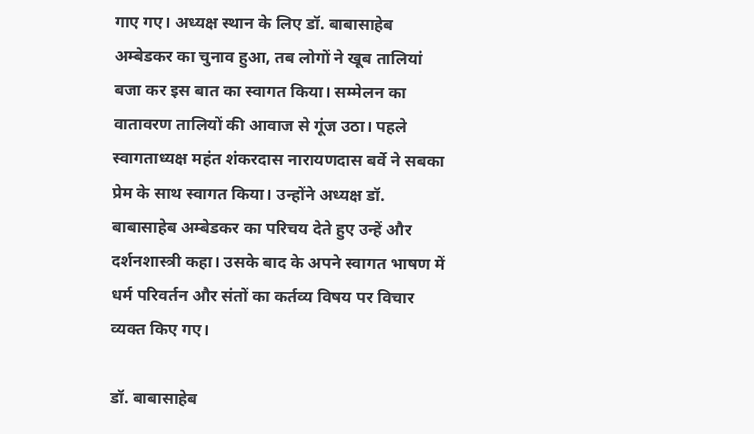गाए गए। अध्यक्ष स्थान के लिए डॉ. बाबासाहेब अम्बेडकर का चुनाव हुआ, तब लोगों ने खूब तालियां बजा कर इस बात का स्वागत किया। सम्मेलन का वातावरण तालियों की आवाज से गूंज उठा। पहले स्वागताध्यक्ष महंत शंकरदास नारायणदास बर्वे ने सबका प्रेम के साथ स्वागत किया। उन्होंने अध्यक्ष डॉ. बाबासाहेब अम्बेडकर का परिचय देते हुए उन्हें और दर्शनशास्त्री कहा। उसके बाद के अपने स्वागत भाषण में धर्म परिवर्तन और संतों का कर्तव्य विषय पर विचार व्यक्त किए गए।

डॉ. बाबासाहेब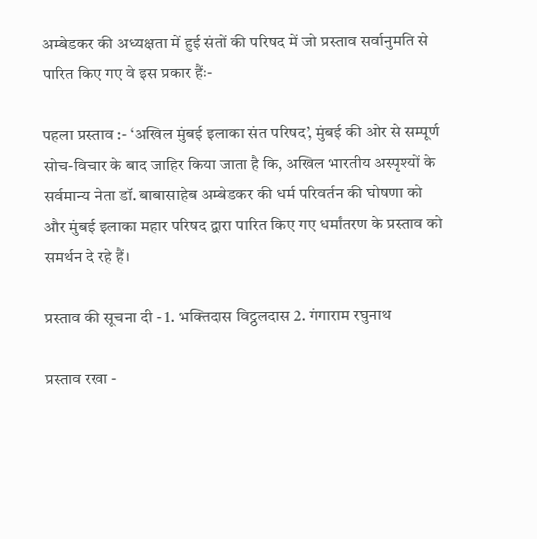अम्बेडकर की अध्यक्षता में हुई संतों की परिषद में जो प्रस्ताव सर्वानुमति से पारित किए गए वे इस प्रकार हैंः-

पहला प्रस्ताव :- ‘अखिल मुंबई इलाका संत परिषद’, मुंबई की ओर से सम्पूर्ण सोच-विचार के बाद जाहिर किया जाता है कि, अखिल भारतीय अस्पृश्यों के सर्वमान्य नेता डॉ. बाबासाहेब अम्बेडकर की धर्म परिवर्तन की घोषणा को और मुंबई इलाका महार परिषद द्वारा पारित किए गए धर्मांतरण के प्रस्ताव को समर्थन दे रहे हैं।

प्रस्ताव की सूचना दी - 1. भक्तिदास विट्ठलदास 2. गंगाराम रघुनाथ

प्रस्ताव रखा -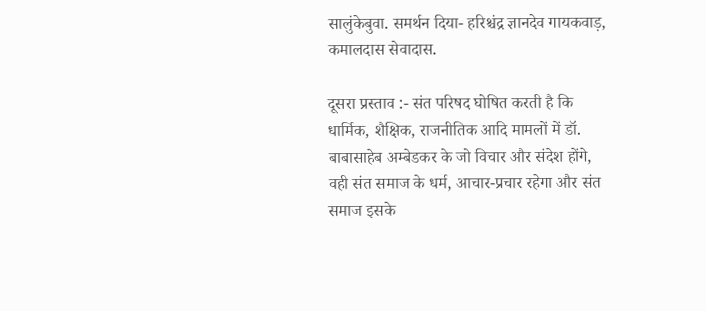सालुंकेबुवा. समर्थन दिया- हरिश्चंद्र ज्ञानदेव गायकवाड़, कमालदास सेवादास.

दूसरा प्रस्ताव :- संत परिषद घोषित करती है कि धार्मिक, शैक्षिक, राजनीतिक आदि मामलों में डॉ. बाबासाहेब अम्बेडकर के जो विचार और संदेश होंगे, वही संत समाज के धर्म, आचार-प्रचार रहेगा और संत समाज इसके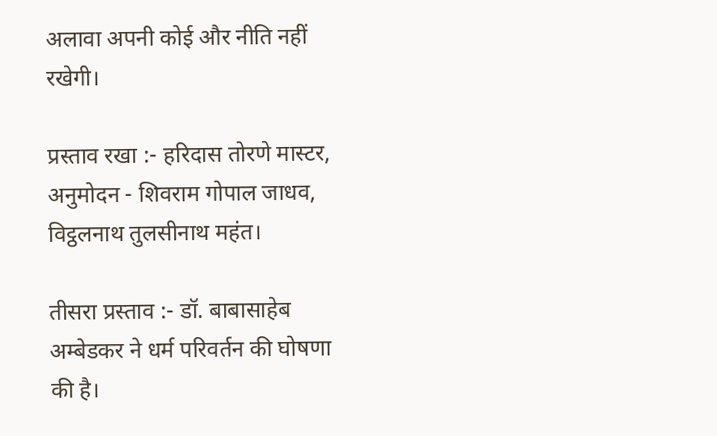अलावा अपनी कोई और नीति नहीं रखेगी।

प्रस्ताव रखा :- हरिदास तोरणे मास्टर, अनुमोदन - शिवराम गोपाल जाधव, विट्ठलनाथ तुलसीनाथ महंत।

तीसरा प्रस्ताव :- डॉ. बाबासाहेब अम्बेडकर ने धर्म परिवर्तन की घोषणा की है।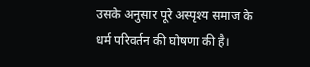उसके अनुसार पूरे अस्पृश्य समाज के धर्म परिवर्तन की घोषणा की है।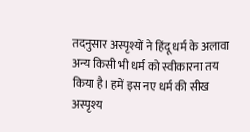तदनुसार अस्पृश्यों ने हिंदू धर्म के अलावा अन्य किसी भी धर्म को स्वीकारना तय किया है। हमें इस नए धर्म की सीख अस्पृश्य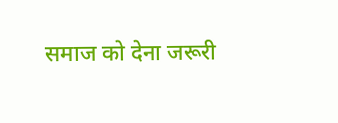समाज को देना जरूरी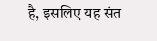है, इसलिए यह संत